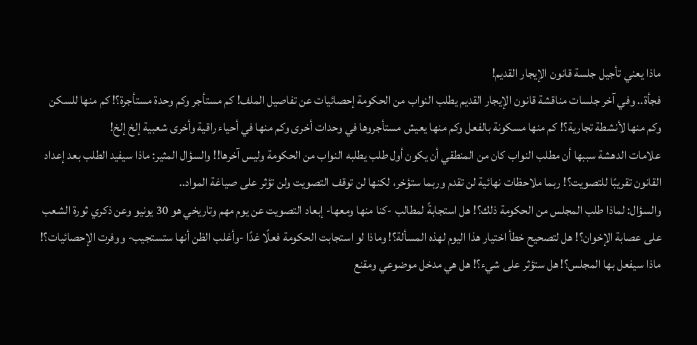ماذا يعني تأجيل جلسة قانون الإيجار القديم!
فجأة.. وفي آخر جلسات مناقشة قانون الإيجار القديم يطلب النواب من الحكومة إحصائيات عن تفاصيل الملف! كم مستأجر وكم وحدة مستأجرة؟! كم منها للسكن وكم منها لأنشطة تجارية؟! كم منها مسكونة بالفعل وكم منها يعيش مستأجروها في وحدات أخرى وكم منها في أحياء راقية وأخرى شعبية إلخ إلخ!
علامات الدهشة سببها أن مطلب النواب كان من المنطقي أن يكون أول طلب يطلبه النواب من الحكومة وليس آخرها!! والسؤال المثير: ماذا سيفيد الطلب بعد إعداد القانون تقريبًا للتصويت؟! ربما ملاحظات نهائية لن تقدم وربما ستؤخر، لكنها لن توقف التصويت ولن تؤثر على صياغة المواد..
والسؤال: لماذا طلب المجلس من الحكومة ذلك؟! هل استجابةً لمطالب -كنا منها ومعها- إبعاد التصويت عن يوم مهم وتاريخي هو 30 يونيو وعن ذكري ثورة الشعب على عصابة الإخوان؟! هل لتصحيح خطأ اختيار هذا اليوم لهذه المسألة؟! وماذا لو استجابت الحكومة فعلًا غدًا -وأغلب الظن أنها ستستجيب- ووفرت الإحصائيات؟!
ماذا سيفعل بها المجلس؟! هل ستؤثر على شيء؟! هل هي مدخل موضوعي ومقنع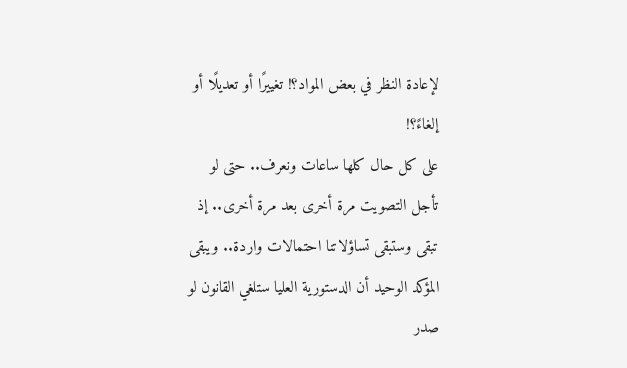لإعادة النظر في بعض المواد؟! تغييرًا أو تعديلًا أو إلغاءً؟!
على كل حال كلها ساعات ونعرف.. حتى لو تأجل التصويت مرة أخرى بعد مرة أخرى.. إذ تبقى وستبقى تساؤلاتنا احتمالات واردة.. ويبقى المؤكد الوحيد أن الدستورية العليا ستلغي القانون لو صدر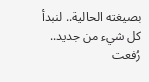بصيغته الحالية.. لنبدأ كل شيء من جديد..
رُفعت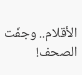الأقلام.. وجفّت الصحف!